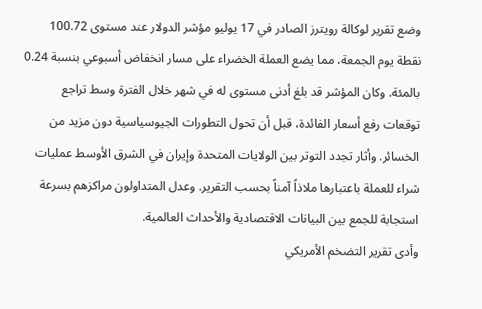وضع تقرير لوكالة رويترز الصادر في 17 يوليو مؤشر الدولار عند مستوى 100.72 نقطة يوم الجمعة، مما يضع العملة الخضراء على مسار انخفاض أسبوعي بنسبة 0.24 بالمئة. وكان المؤشر قد بلغ أدنى مستوى له في شهر خلال الفترة وسط تراجع توقعات رفع أسعار الفائدة، قبل أن تحول التطورات الجيوسياسية دون مزيد من الخسائر. وأثار تجدد التوتر بين الولايات المتحدة وإيران في الشرق الأوسط عمليات شراء للعملة باعتبارها ملاذاً آمناً بحسب التقرير. وعدل المتداولون مراكزهم بسرعة استجابة للجمع بين البيانات الاقتصادية والأحداث العالمية.
وأدى تقرير التضخم الأمريكي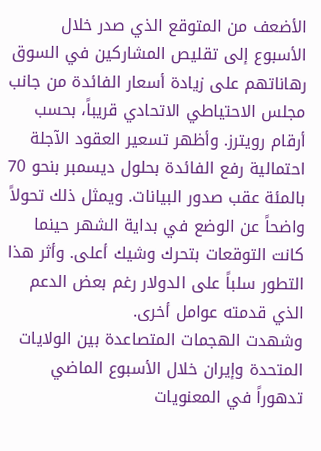الأضعف من المتوقع الذي صدر خلال الأسبوع إلى تقليص المشاركين في السوق رهاناتهم على زيادة أسعار الفائدة من جانب مجلس الاحتياطي الاتحادي قريباً، بحسب أرقام رويترز. وأظهر تسعير العقود الآجلة احتمالية رفع الفائدة بحلول ديسمبر بنحو 70 بالمئة عقب صدور البيانات. ويمثل ذلك تحولاً واضحاً عن الوضع في بداية الشهر حينما كانت التوقعات بتحرك وشيك أعلى. وأثر هذا التطور سلباً على الدولار رغم بعض الدعم الذي قدمته عوامل أخرى.
وشهدت الهجمات المتصاعدة بين الولايات المتحدة وإيران خلال الأسبوع الماضي تدهوراً في المعنويات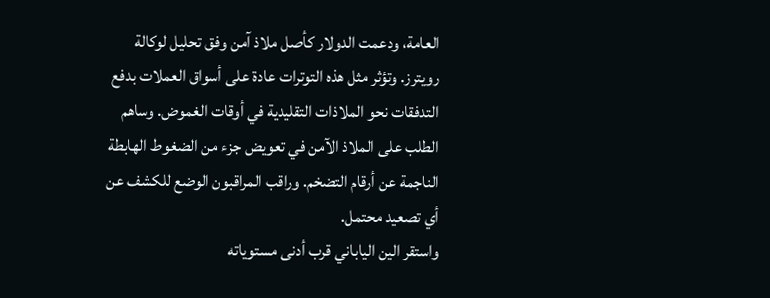العامة، ودعمت الدولار كأصل ملاذ آمن وفق تحليل لوكالة رويترز. وتؤثر مثل هذه التوترات عادة على أسواق العملات بدفع التدفقات نحو الملاذات التقليدية في أوقات الغموض. وساهم الطلب على الملاذ الآمن في تعويض جزء من الضغوط الهابطة الناجمة عن أرقام التضخم. وراقب المراقبون الوضع للكشف عن أي تصعيد محتمل.
واستقر الين الياباني قرب أدنى مستوياته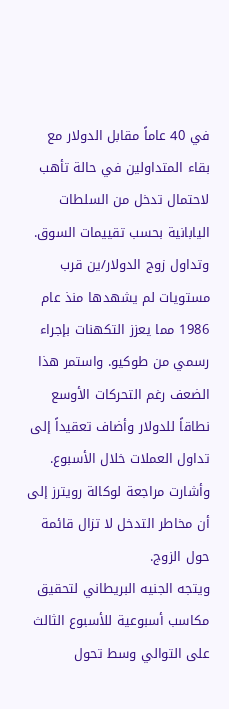في 40 عاماً مقابل الدولار مع بقاء المتداولين في حالة تأهب لاحتمال تدخل من السلطات اليابانية بحسب تقييمات السوق. وتداول زوج الدولار/ين قرب مستويات لم يشهدها منذ عام 1986 مما يعزز التكهنات بإجراء رسمي من طوكيو. واستمر هذا الضعف رغم التحركات الأوسع نطاقاً للدولار وأضاف تعقيداً إلى تداول العملات خلال الأسبوع. وأشارت مراجعة لوكالة رويترز إلى أن مخاطر التدخل لا تزال قائمة حول الزوج.
ويتجه الجنيه البريطاني لتحقيق مكاسب أسبوعية للأسبوع الثالث على التوالي وسط تحول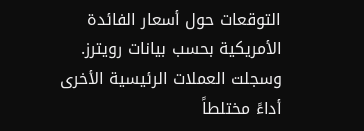التوقعات حول أسعار الفائدة الأمريكية بحسب بيانات رويترز. وسجلت العملات الرئيسية الأخرى أداءً مختلطاً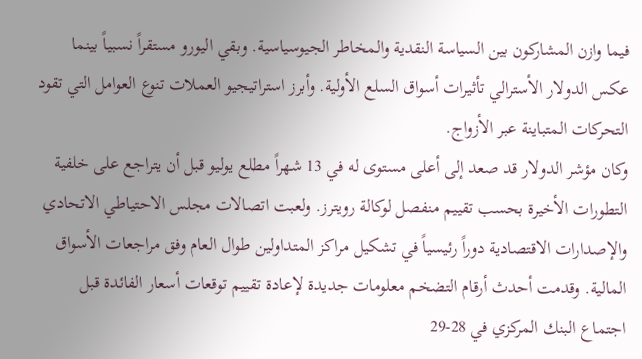فيما وازن المشاركون بين السياسة النقدية والمخاطر الجيوسياسية. وبقي اليورو مستقراً نسبياً بينما عكس الدولار الأسترالي تأثيرات أسواق السلع الأولية. وأبرز استراتيجيو العملات تنوع العوامل التي تقود التحركات المتباينة عبر الأزواج.
وكان مؤشر الدولار قد صعد إلى أعلى مستوى له في 13 شهراً مطلع يوليو قبل أن يتراجع على خلفية التطورات الأخيرة بحسب تقييم منفصل لوكالة رويترز. ولعبت اتصالات مجلس الاحتياطي الاتحادي والإصدارات الاقتصادية دوراً رئيسياً في تشكيل مراكز المتداولين طوال العام وفق مراجعات الأسواق المالية. وقدمت أحدث أرقام التضخم معلومات جديدة لإعادة تقييم توقعات أسعار الفائدة قبل اجتماع البنك المركزي في 28-29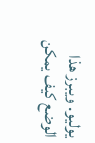يوليو. ويبرز هذا الوضع كيف يمكن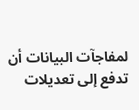لمفاجآت البيانات أن تدفع إلى تعديلات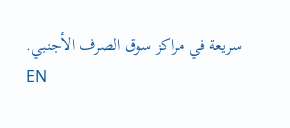سريعة في مراكز سوق الصرف الأجنبي.
EN